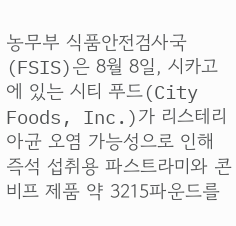농무부 식품안전검사국(FSIS)은 8월 8일, 시카고에 있는 시티 푸드(City Foods, Inc.)가 리스테리아균 오염 가능성으로 인해 즉석 섭취용 파스트라미와 콘비프 제품 약 3215파운드를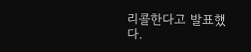리콜한다고 발표했다.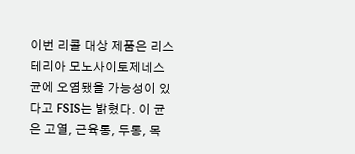이번 리콜 대상 제품은 리스테리아 모노사이토제네스균에 오염됐을 가능성이 있다고 FSIS는 밝혔다. 이 균은 고열, 근육통, 두통, 목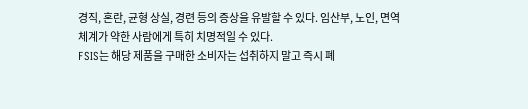경직, 혼란, 균형 상실, 경련 등의 증상을 유발할 수 있다. 임산부, 노인, 면역 체계가 약한 사람에게 특히 치명적일 수 있다.
FSIS는 해당 제품을 구매한 소비자는 섭취하지 말고 즉시 폐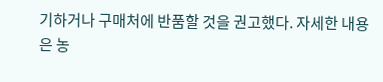기하거나 구매처에 반품할 것을 권고했다. 자세한 내용은 농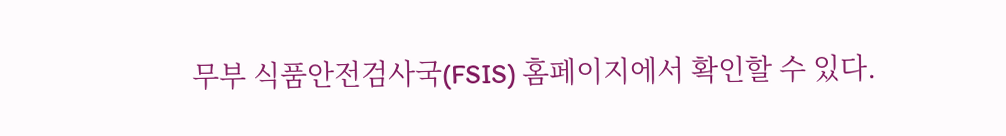무부 식품안전검사국(FSIS) 홈페이지에서 확인할 수 있다.